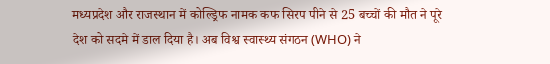मध्यप्रदेश और राजस्थान में कोल्ड्रिफ नामक कफ सिरप पीने से 25 बच्चों की मौत ने पूरे देश को सदमे में डाल दिया है। अब विश्व स्वास्थ्य संगठन (WHO) ने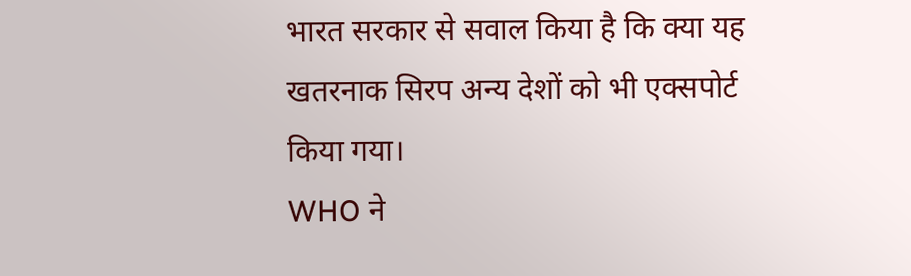भारत सरकार से सवाल किया है कि क्या यह खतरनाक सिरप अन्य देशों को भी एक्सपोर्ट किया गया।
WHO ने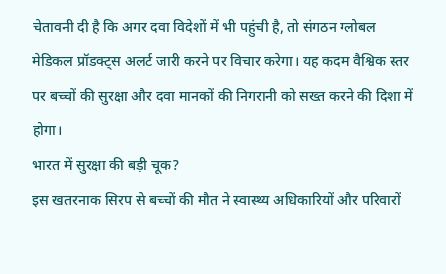चेतावनी दी है कि अगर दवा विदेशों में भी पहुंची है, तो संगठन ग्लोबल मेडिकल प्रॉडक्ट्स अलर्ट जारी करने पर विचार करेगा। यह कदम वैश्विक स्तर पर बच्चों की सुरक्षा और दवा मानकों की निगरानी को सख्त करने की दिशा में होगा।
भारत में सुरक्षा की बड़ी चूक?
इस खतरनाक सिरप से बच्चों की मौत ने स्वास्थ्य अधिकारियों और परिवारों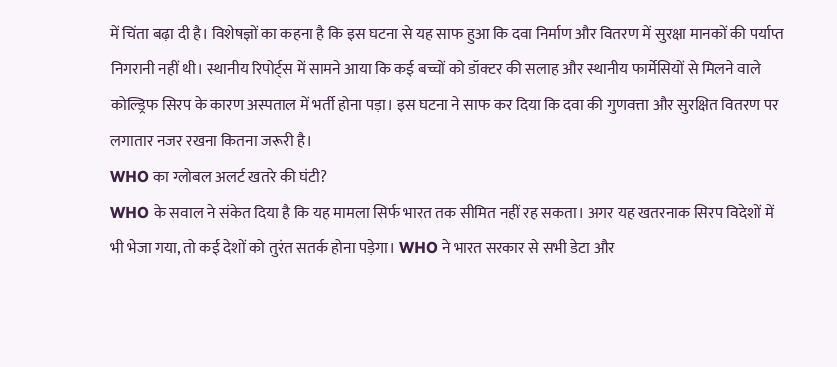में चिंता बढ़ा दी है। विशेषज्ञों का कहना है कि इस घटना से यह साफ हुआ कि दवा निर्माण और वितरण में सुरक्षा मानकों की पर्याप्त निगरानी नहीं थी। स्थानीय रिपोर्ट्स में सामने आया कि कई बच्चों को डॉक्टर की सलाह और स्थानीय फार्मेसियों से मिलने वाले कोल्ड्रिफ सिरप के कारण अस्पताल में भर्ती होना पड़ा। इस घटना ने साफ कर दिया कि दवा की गुणवत्ता और सुरक्षित वितरण पर लगातार नजर रखना कितना जरूरी है।
WHO का ग्लोबल अलर्ट खतरे की घंटी?
WHO के सवाल ने संकेत दिया है कि यह मामला सिर्फ भारत तक सीमित नहीं रह सकता। अगर यह खतरनाक सिरप विदेशों में भी भेजा गया, तो कई देशों को तुरंत सतर्क होना पड़ेगा। WHO ने भारत सरकार से सभी डेटा और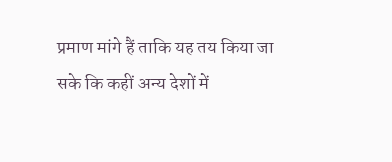प्रमाण मांगे हैं ताकि यह तय किया जा सके कि कहीं अन्य देशों में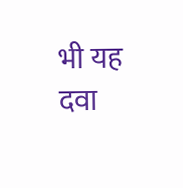भी यह दवा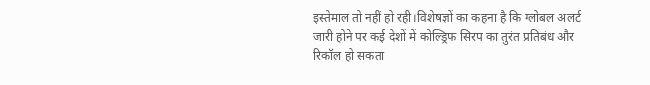इस्तेमाल तो नहीं हो रही।विशेषज्ञों का कहना है कि ग्लोबल अलर्ट जारी होने पर कई देशों में कोल्ड्रिफ सिरप का तुरंत प्रतिबंध और रिकॉल हो सकता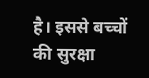है। इससे बच्चों की सुरक्षा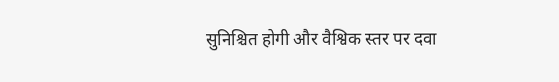सुनिश्चित होगी और वैश्विक स्तर पर दवा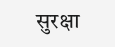सुरक्षा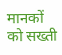मानकों को सख्ती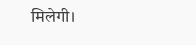मिलेगी।